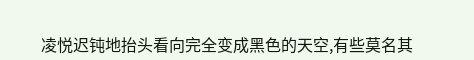凌悦迟钝地抬头看向完全变成黑色的天空,有些莫名其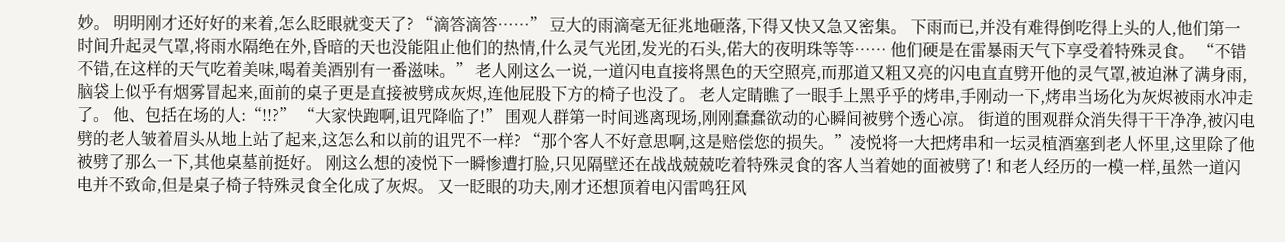妙。 明明刚才还好好的来着,怎么眨眼就变天了? “滴答滴答……” 豆大的雨滴毫无征兆地砸落,下得又快又急又密集。 下雨而已,并没有难得倒吃得上头的人,他们第一时间升起灵气罩,将雨水隔绝在外,昏暗的天也没能阻止他们的热情,什么灵气光团,发光的石头,偌大的夜明珠等等…… 他们硬是在雷暴雨天气下享受着特殊灵食。 “不错不错,在这样的天气吃着美味,喝着美酒别有一番滋味。” 老人刚这么一说,一道闪电直接将黑色的天空照亮,而那道又粗又亮的闪电直直劈开他的灵气罩,被迫淋了满身雨,脑袋上似乎有烟雾冒起来,面前的桌子更是直接被劈成灰烬,连他屁股下方的椅子也没了。 老人定睛瞧了一眼手上黑乎乎的烤串,手刚动一下,烤串当场化为灰烬被雨水冲走了。 他、包括在场的人:“!!?” “大家快跑啊,诅咒降临了!” 围观人群第一时间逃离现场,刚刚蠢蠢欲动的心瞬间被劈个透心凉。 街道的围观群众消失得干干净净,被闪电劈的老人皱着眉头从地上站了起来,这怎么和以前的诅咒不一样? “那个客人不好意思啊,这是赔偿您的损失。”凌悦将一大把烤串和一坛灵植酒塞到老人怀里,这里除了他被劈了那么一下,其他桌墓前挺好。 刚这么想的凌悦下一瞬惨遭打脸,只见隔壁还在战战兢兢吃着特殊灵食的客人当着她的面被劈了! 和老人经历的一模一样,虽然一道闪电并不致命,但是桌子椅子特殊灵食全化成了灰烬。 又一眨眼的功夫,刚才还想顶着电闪雷鸣狂风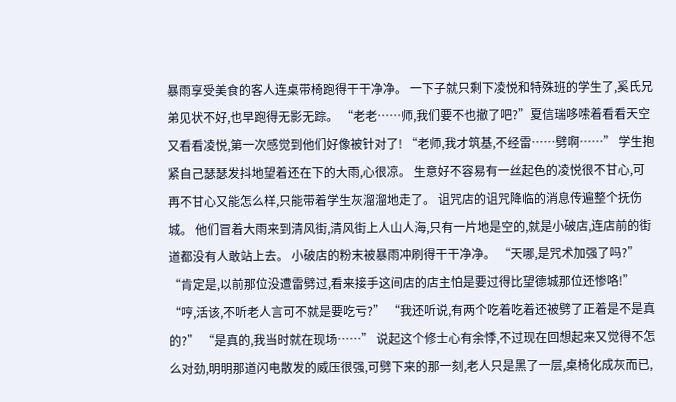暴雨享受美食的客人连桌带椅跑得干干净净。 一下子就只剩下凌悦和特殊班的学生了,奚氏兄弟见状不好,也早跑得无影无踪。 “老老……师,我们要不也撤了吧?”夏信瑞哆嗦着看看天空又看看凌悦,第一次感觉到他们好像被针对了! “老师,我才筑基,不经雷……劈啊……” 学生抱紧自己瑟瑟发抖地望着还在下的大雨,心很凉。 生意好不容易有一丝起色的凌悦很不甘心,可再不甘心又能怎么样,只能带着学生灰溜溜地走了。 诅咒店的诅咒降临的消息传遍整个抚伤城。 他们冒着大雨来到清风街,清风街上人山人海,只有一片地是空的,就是小破店,连店前的街道都没有人敢站上去。 小破店的粉末被暴雨冲刷得干干净净。 “天哪,是咒术加强了吗?” “肯定是,以前那位没遭雷劈过,看来接手这间店的店主怕是要过得比望德城那位还惨咯!” “哼,活该,不听老人言可不就是要吃亏?” “我还听说,有两个吃着吃着还被劈了正着是不是真的?” “是真的,我当时就在现场……” 说起这个修士心有余悸,不过现在回想起来又觉得不怎么对劲,明明那道闪电散发的威压很强,可劈下来的那一刻,老人只是黑了一层,桌椅化成灰而已,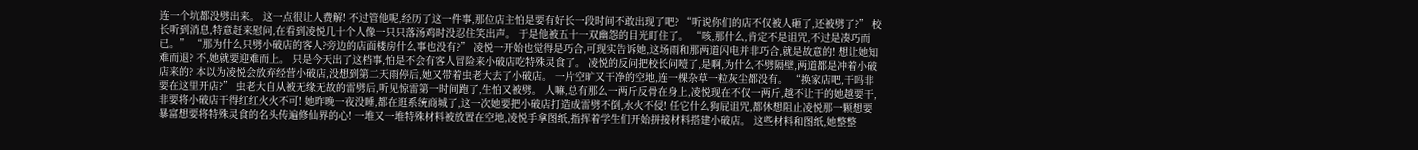连一个坑都没劈出来。 这一点很让人费解! 不过管他呢,经历了这一件事,那位店主怕是要有好长一段时间不敢出现了吧? “听说你们的店不仅被人砸了,还被劈了?” 校长听到消息,特意赶来慰问,在看到凌悦几十个人像一只只落汤鸡时没忍住笑出声。 于是他被五十一双幽怨的目光盯住了。 “咳,那什么,肯定不是诅咒,不过是凑巧而已。” “那为什么只劈小破店的客人?旁边的店面楼房什么事也没有?” 凌悦一开始也觉得是巧合,可现实告诉她,这场雨和那两道闪电并非巧合,就是故意的! 想让她知难而退? 不,她就要迎难而上。 只是今天出了这档事,怕是不会有客人冒险来小破店吃特殊灵食了。 凌悦的反问把校长问噎了,是啊,为什么不劈隔壁,两道都是冲着小破店来的? 本以为凌悦会放弃经营小破店,没想到第二天雨停后,她又带着虫老大去了小破店。 一片空旷又干净的空地,连一棵杂草一粒灰尘都没有。 “换家店吧,干吗非要在这里开店?” 虫老大自从被无缘无故的雷劈后,听见惊雷第一时间跑了,生怕又被劈。 人嘛,总有那么一两斤反骨在身上,凌悦现在不仅一两斤,越不让干的她越要干,非要将小破店干得红红火火不可! 她昨晚一夜没睡,都在逛系统商城了,这一次她要把小破店打造成雷劈不倒,水火不侵! 任它什么狗屁诅咒,都休想阻止凌悦那一颗想要暴富想要将特殊灵食的名头传遍修仙界的心! 一堆又一堆特殊材料被放置在空地,凌悦手拿图纸,指挥着学生们开始拼接材料搭建小破店。 这些材料和图纸,她整整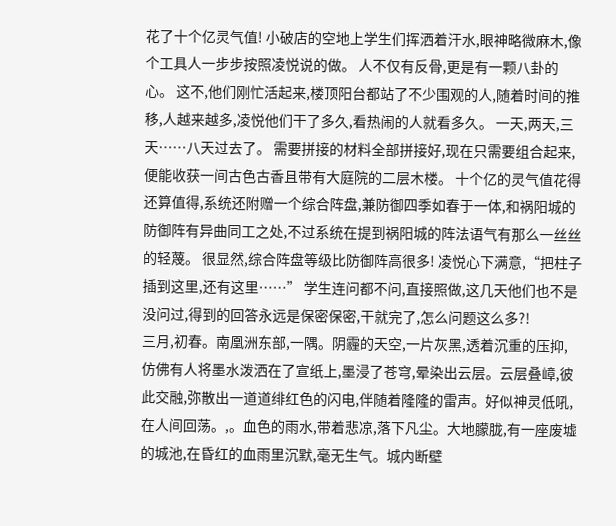花了十个亿灵气值! 小破店的空地上学生们挥洒着汗水,眼神略微麻木,像个工具人一步步按照凌悦说的做。 人不仅有反骨,更是有一颗八卦的心。 这不,他们刚忙活起来,楼顶阳台都站了不少围观的人,随着时间的推移,人越来越多,凌悦他们干了多久,看热闹的人就看多久。 一天,两天,三天……八天过去了。 需要拼接的材料全部拼接好,现在只需要组合起来,便能收获一间古色古香且带有大庭院的二层木楼。 十个亿的灵气值花得还算值得,系统还附赠一个综合阵盘,兼防御四季如春于一体,和祸阳城的防御阵有异曲同工之处,不过系统在提到祸阳城的阵法语气有那么一丝丝的轻蔑。 很显然,综合阵盘等级比防御阵高很多! 凌悦心下满意,“把柱子插到这里,还有这里……” 学生连问都不问,直接照做,这几天他们也不是没问过,得到的回答永远是保密保密,干就完了,怎么问题这么多?!
三月,初春。南凰洲东部,一隅。阴霾的天空,一片灰黑,透着沉重的压抑,仿佛有人将墨水泼洒在了宣纸上,墨浸了苍穹,晕染出云层。云层叠嶂,彼此交融,弥散出一道道绯红色的闪电,伴随着隆隆的雷声。好似神灵低吼,在人间回荡。,。血色的雨水,带着悲凉,落下凡尘。大地朦胧,有一座废墟的城池,在昏红的血雨里沉默,毫无生气。城内断壁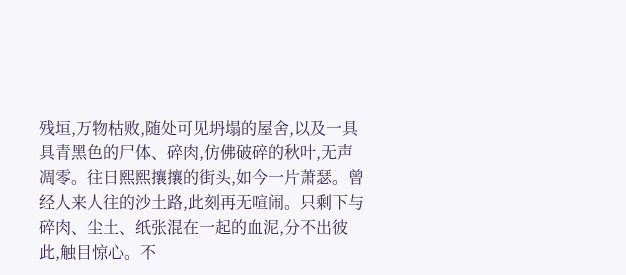残垣,万物枯败,随处可见坍塌的屋舍,以及一具具青黑色的尸体、碎肉,仿佛破碎的秋叶,无声凋零。往日熙熙攘攘的街头,如今一片萧瑟。曾经人来人往的沙土路,此刻再无喧闹。只剩下与碎肉、尘土、纸张混在一起的血泥,分不出彼此,触目惊心。不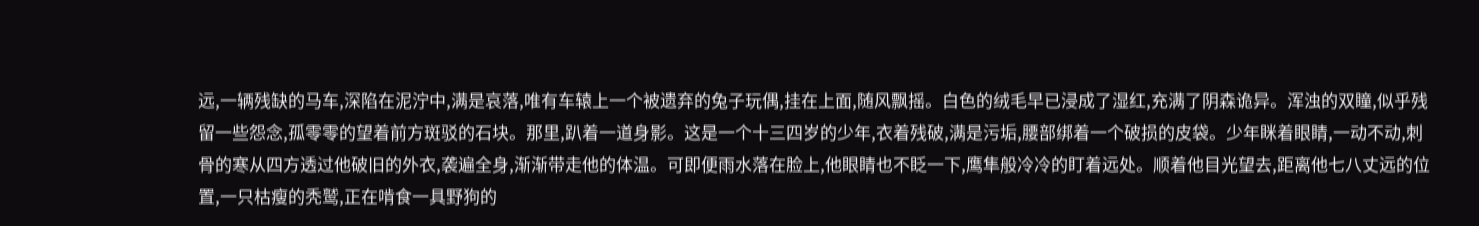远,一辆残缺的马车,深陷在泥泞中,满是哀落,唯有车辕上一个被遗弃的兔子玩偶,挂在上面,随风飘摇。白色的绒毛早已浸成了湿红,充满了阴森诡异。浑浊的双瞳,似乎残留一些怨念,孤零零的望着前方斑驳的石块。那里,趴着一道身影。这是一个十三四岁的少年,衣着残破,满是污垢,腰部绑着一个破损的皮袋。少年眯着眼睛,一动不动,刺骨的寒从四方透过他破旧的外衣,袭遍全身,渐渐带走他的体温。可即便雨水落在脸上,他眼睛也不眨一下,鹰隼般冷冷的盯着远处。顺着他目光望去,距离他七八丈远的位置,一只枯瘦的秃鹫,正在啃食一具野狗的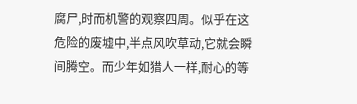腐尸,时而机警的观察四周。似乎在这危险的废墟中,半点风吹草动,它就会瞬间腾空。而少年如猎人一样,耐心的等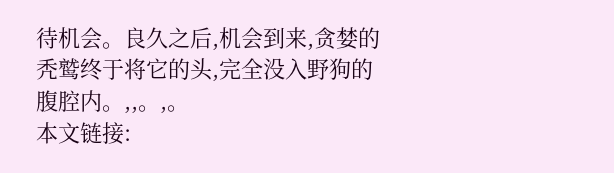待机会。良久之后,机会到来,贪婪的秃鹫终于将它的头,完全没入野狗的腹腔内。,,。,。
本文链接: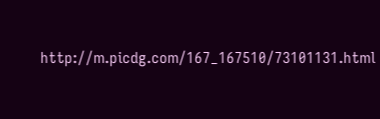http://m.picdg.com/167_167510/73101131.html